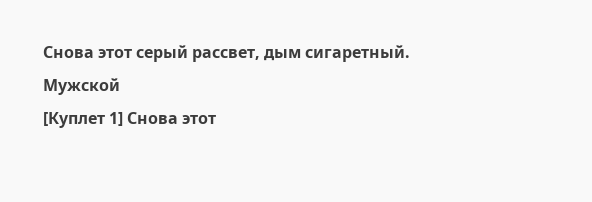Снова этот серый рассвет, дым сигаретный.
Мужской
[Куплет 1] Снова этот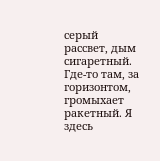серый рассвет, дым сигаретный. Где-то там, за горизонтом, громыхает ракетный. Я здесь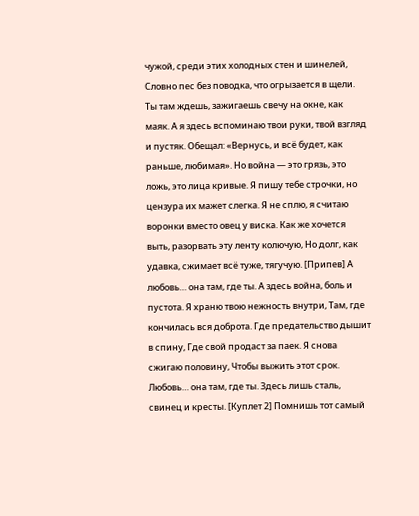чужой, среди этих холодных стен и шинелей, Словно пес без поводка, что огрызается в щели. Ты там ждешь, зажигаешь свечу на окне, как маяк. А я здесь вспоминаю твои руки, твой взгляд и пустяк. Обещал: «Вернусь, и всё будет, как раньше, любимая». Но война — это грязь, это ложь, это лица кривые. Я пишу тебе строчки, но цензура их мажет слегка. Я не сплю, я считаю воронки вместо овец у виска. Как же хочется выть, разорвать эту ленту колючую, Но долг, как удавка, сжимает всё туже, тягучую. [Припев] А любовь… она там, где ты. А здесь война, боль и пустота. Я храню твою нежность внутри, Там, где кончилась вся доброта. Где предательство дышит в спину, Где свой продаст за паек. Я снова сжигаю половину, Чтобы выжить этот срок. Любовь… она там, где ты. Здесь лишь сталь, свинец и кресты. [Куплет 2] Помнишь тот самый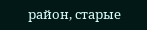район, старые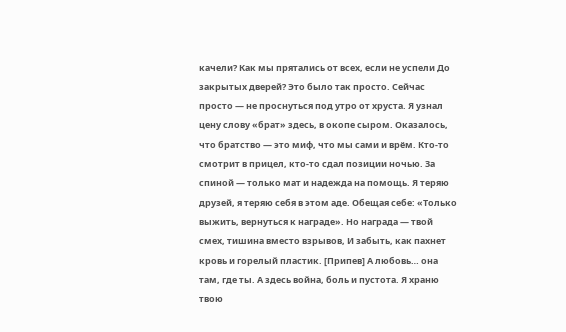качели? Как мы прятались от всех, если не успели До закрытых дверей? Это было так просто. Сейчас просто — не проснуться под утро от хруста. Я узнал цену слову «брат» здесь, в окопе сыром. Оказалось, что братство — это миф, что мы сами и врём. Кто-то смотрит в прицел, кто-то сдал позиции ночью. За спиной — только мат и надежда на помощь. Я теряю друзей, я теряю себя в этом аде. Обещая себе: «Только выжить, вернуться к награде». Но награда — твой смех, тишина вместо взрывов, И забыть, как пахнет кровь и горелый пластик. [Припев] А любовь… она там, где ты. А здесь война, боль и пустота. Я храню твою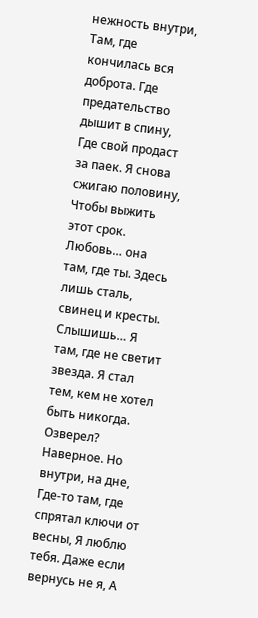нежность внутри, Там, где кончилась вся доброта. Где предательство дышит в спину, Где свой продаст за паек. Я снова сжигаю половину, Чтобы выжить этот срок. Любовь… она там, где ты. Здесь лишь сталь, свинец и кресты. Слышишь… Я там, где не светит звезда. Я стал тем, кем не хотел быть никогда. Озверел? Наверное. Но внутри, на дне, Где-то там, где спрятал ключи от весны, Я люблю тебя. Даже если вернусь не я, А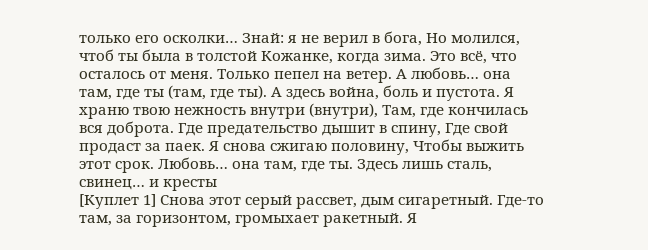только его осколки… Знай: я не верил в бога, Но молился, чтоб ты была в толстой Кожанке, когда зима. Это всё, что осталось от меня. Только пепел на ветер. А любовь… она там, где ты (там, где ты). А здесь война, боль и пустота. Я храню твою нежность внутри (внутри), Там, где кончилась вся доброта. Где предательство дышит в спину, Где свой продаст за паек. Я снова сжигаю половину, Чтобы выжить этот срок. Любовь… она там, где ты. Здесь лишь сталь, свинец… и кресты
[Куплет 1] Снова этот серый рассвет, дым сигаретный. Где-то там, за горизонтом, громыхает ракетный. Я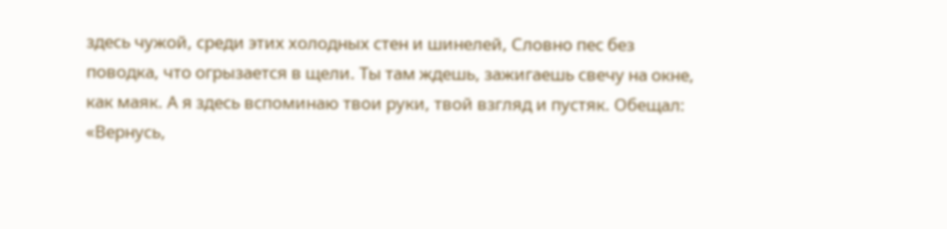здесь чужой, среди этих холодных стен и шинелей, Словно пес без поводка, что огрызается в щели. Ты там ждешь, зажигаешь свечу на окне, как маяк. А я здесь вспоминаю твои руки, твой взгляд и пустяк. Обещал: «Вернусь,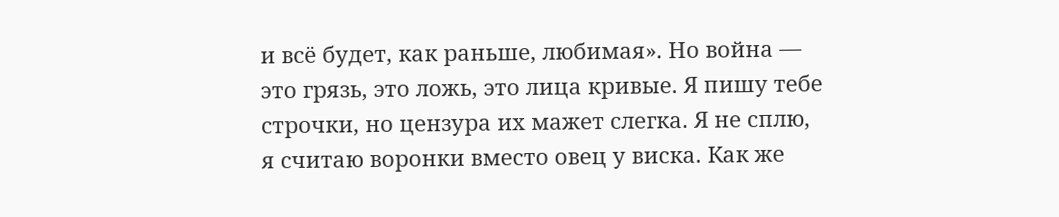и всё будет, как раньше, любимая». Но война — это грязь, это ложь, это лица кривые. Я пишу тебе строчки, но цензура их мажет слегка. Я не сплю, я считаю воронки вместо овец у виска. Как же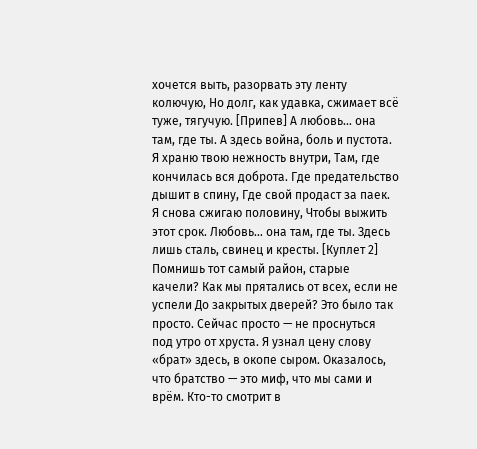хочется выть, разорвать эту ленту колючую, Но долг, как удавка, сжимает всё туже, тягучую. [Припев] А любовь… она там, где ты. А здесь война, боль и пустота. Я храню твою нежность внутри, Там, где кончилась вся доброта. Где предательство дышит в спину, Где свой продаст за паек. Я снова сжигаю половину, Чтобы выжить этот срок. Любовь… она там, где ты. Здесь лишь сталь, свинец и кресты. [Куплет 2] Помнишь тот самый район, старые качели? Как мы прятались от всех, если не успели До закрытых дверей? Это было так просто. Сейчас просто — не проснуться под утро от хруста. Я узнал цену слову «брат» здесь, в окопе сыром. Оказалось, что братство — это миф, что мы сами и врём. Кто-то смотрит в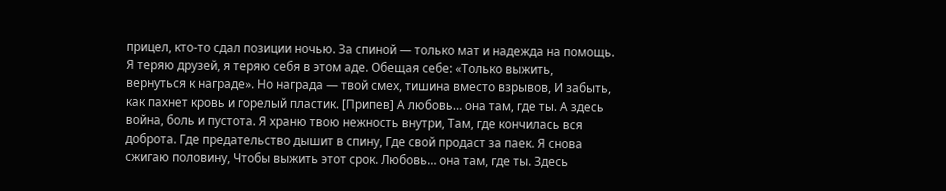прицел, кто-то сдал позиции ночью. За спиной — только мат и надежда на помощь. Я теряю друзей, я теряю себя в этом аде. Обещая себе: «Только выжить, вернуться к награде». Но награда — твой смех, тишина вместо взрывов, И забыть, как пахнет кровь и горелый пластик. [Припев] А любовь… она там, где ты. А здесь война, боль и пустота. Я храню твою нежность внутри, Там, где кончилась вся доброта. Где предательство дышит в спину, Где свой продаст за паек. Я снова сжигаю половину, Чтобы выжить этот срок. Любовь… она там, где ты. Здесь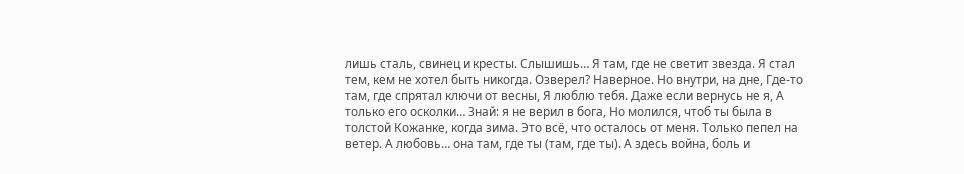лишь сталь, свинец и кресты. Слышишь… Я там, где не светит звезда. Я стал тем, кем не хотел быть никогда. Озверел? Наверное. Но внутри, на дне, Где-то там, где спрятал ключи от весны, Я люблю тебя. Даже если вернусь не я, А только его осколки… Знай: я не верил в бога, Но молился, чтоб ты была в толстой Кожанке, когда зима. Это всё, что осталось от меня. Только пепел на ветер. А любовь… она там, где ты (там, где ты). А здесь война, боль и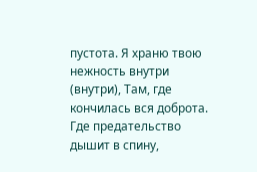пустота. Я храню твою нежность внутри (внутри), Там, где кончилась вся доброта. Где предательство дышит в спину,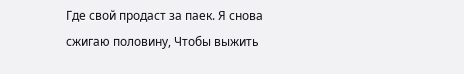Где свой продаст за паек. Я снова сжигаю половину, Чтобы выжить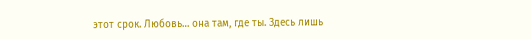этот срок. Любовь… она там, где ты. Здесь лишь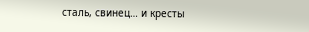сталь, свинец… и кресты